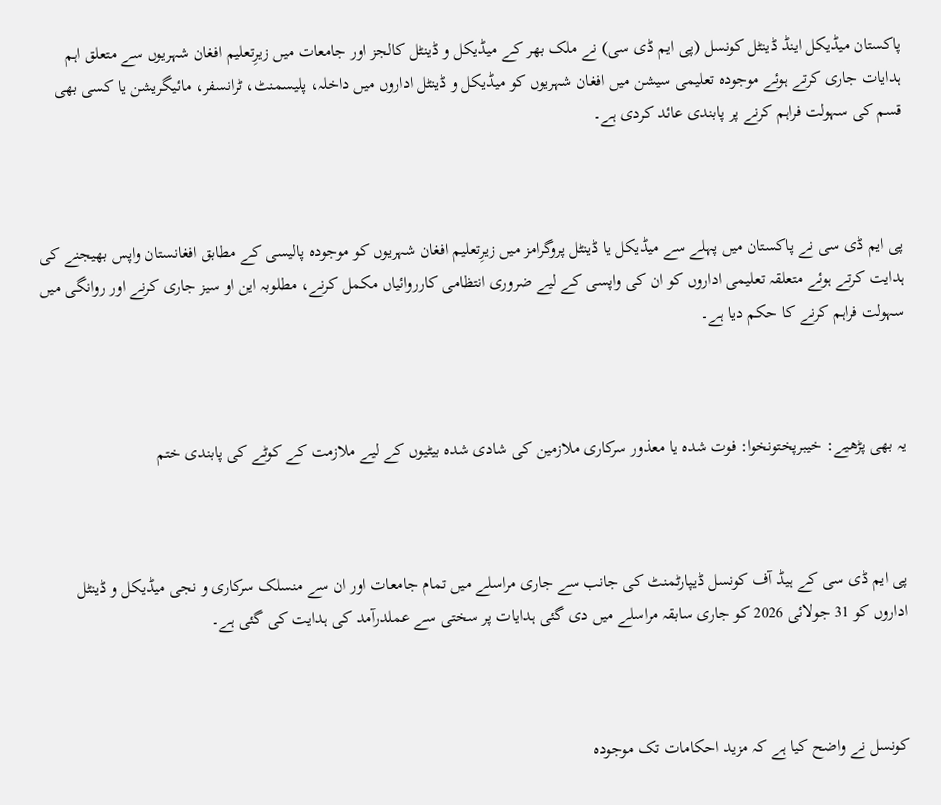پاکستان میڈیکل اینڈ ڈینٹل کونسل (پی ایم ڈی سی) نے ملک بھر کے میڈیکل و ڈینٹل کالجز اور جامعات میں زیرِتعلیم افغان شہریوں سے متعلق اہم ہدایات جاری کرتے ہوئے موجودہ تعلیمی سیشن میں افغان شہریوں کو میڈیکل و ڈینٹل اداروں میں داخلہ، پلیسمنٹ، ٹرانسفر، مائیگریشن یا کسی بھی قسم کی سہولت فراہم کرنے پر پابندی عائد کردی ہے۔



پی ایم ڈی سی نے پاکستان میں پہلے سے میڈیکل یا ڈینٹل پروگرامز میں زیرِتعلیم افغان شہریوں کو موجودہ پالیسی کے مطابق افغانستان واپس بھیجنے کی ہدایت کرتے ہوئے متعلقہ تعلیمی اداروں کو ان کی واپسی کے لیے ضروری انتظامی کارروائیاں مکمل کرنے، مطلوبہ این او سیز جاری کرنے اور روانگی میں سہولت فراہم کرنے کا حکم دیا ہے۔



یہ بھی پڑھیے: خیبرپختونخوا: فوت شدہ یا معذور سرکاری ملازمین کی شادی شدہ بیٹیوں کے لیے ملازمت کے کوٹے کی پابندی ختم



پی ایم ڈی سی کے ہیڈ آف کونسل ڈیپارٹمنٹ کی جانب سے جاری مراسلے میں تمام جامعات اور ان سے منسلک سرکاری و نجی میڈیکل و ڈینٹل اداروں کو 31 جولائی 2026 کو جاری سابقہ مراسلے میں دی گئی ہدایات پر سختی سے عملدرآمد کی ہدایت کی گئی ہے۔



کونسل نے واضح کیا ہے کہ مزید احکامات تک موجودہ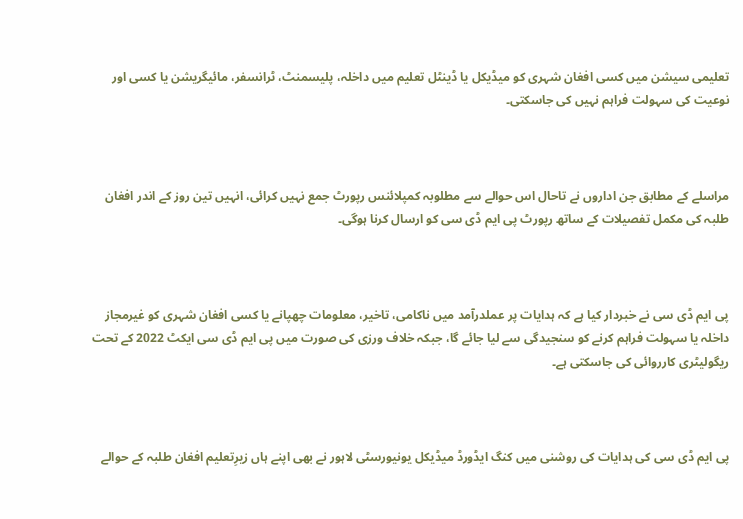تعلیمی سیشن میں کسی افغان شہری کو میڈیکل یا ڈینٹل تعلیم میں داخلہ، پلیسمنٹ، ٹرانسفر، مائیگریشن یا کسی اور نوعیت کی سہولت فراہم نہیں کی جاسکتی۔



مراسلے کے مطابق جن اداروں نے تاحال اس حوالے سے مطلوبہ کمپلائنس رپورٹ جمع نہیں کرائی، انہیں تین روز کے اندر افغان طلبہ کی مکمل تفصیلات کے ساتھ رپورٹ پی ایم ڈی سی کو ارسال کرنا ہوگی۔



پی ایم ڈی سی نے خبردار کیا ہے کہ ہدایات پر عملدرآمد میں ناکامی، تاخیر، معلومات چھپانے یا کسی افغان شہری کو غیرمجاز داخلہ یا سہولت فراہم کرنے کو سنجیدگی سے لیا جائے گا، جبکہ خلاف ورزی کی صورت میں پی ایم ڈی سی ایکٹ 2022 کے تحت ریگولیٹری کارروائی کی جاسکتی ہے۔



پی ایم ڈی سی کی ہدایات کی روشنی میں کنگ ایڈورڈ میڈیکل یونیورسٹی لاہور نے بھی اپنے ہاں زیرِتعلیم افغان طلبہ کے حوالے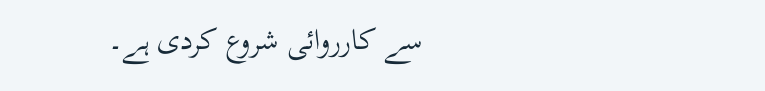سے کارروائی شروع کردی ہے۔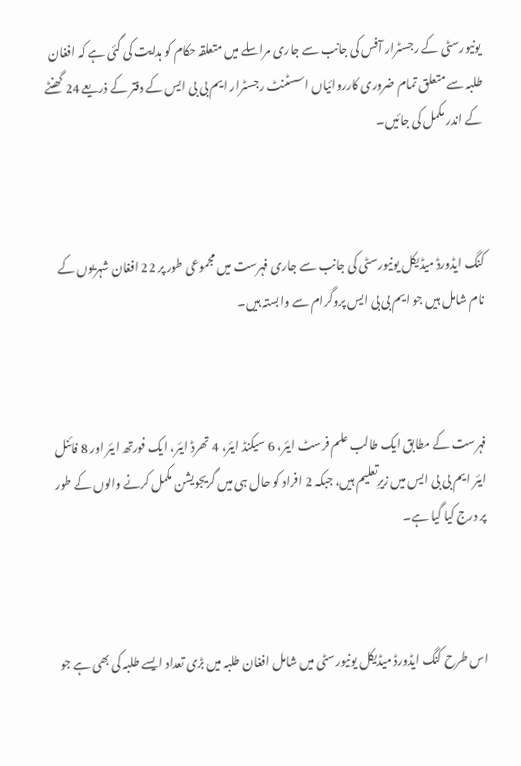یونیورسٹی کے رجسٹرار آفس کی جانب سے جاری مراسلے میں متعلقہ حکام کو ہدایت کی گئی ہے کہ افغان طلبہ سے متعلق تمام ضروری کارروائیاں اسسٹنٹ رجسٹرار ایم بی بی ایس کے دفتر کے ذریعے 24 گھنٹے کے اندر مکمل کی جائیں۔



کنگ ایڈورڈ میڈیکل یونیورسٹی کی جانب سے جاری فہرست میں مجموعی طور پر 22 افغان شہریوں کے نام شامل ہیں جو ایم بی بی ایس پروگرام سے وابستہ ہیں۔



فہرست کے مطابق ایک طالب علم فرسٹ ایئر، 6 سیکنڈ ایئر، 4 تھرڈ ایئر، ایک فورتھ ایئر اور 8 فائنل ایئر ایم بی بی ایس میں زیرِتعلیم ہیں، جبکہ 2 افراد کو حال ہی میں گریجویشن مکمل کرنے والوں کے طور پر درج کیا گیا ہے۔



اس طرح کنگ ایڈورڈ میڈیکل یونیورسٹی میں شامل افغان طلبہ میں بڑی تعداد ایسے طلبہ کی بھی ہے جو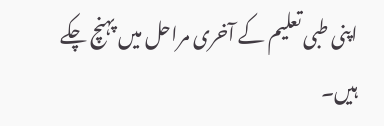اپنی طبی تعلیم کے آخری مراحل میں پہنچ چکے ہیں۔